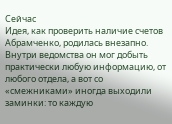Сейчас
Идея, как проверить наличие счетов Абрамченко, родилась внезапно. Внутри ведомства он мог добыть практически любую информацию, от любого отдела, а вот со «смежниками» иногда выходили заминки: то каждую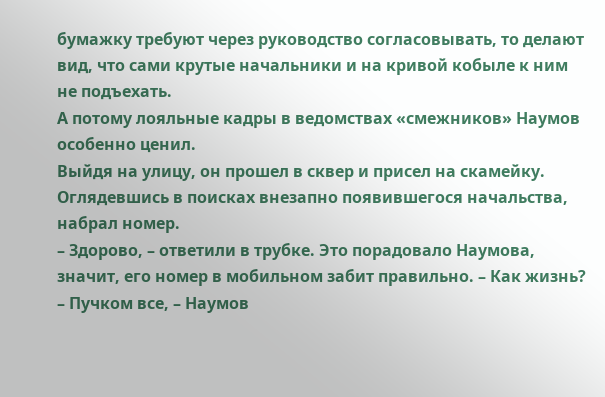бумажку требуют через руководство согласовывать, то делают вид, что сами крутые начальники и на кривой кобыле к ним не подъехать.
А потому лояльные кадры в ведомствах «смежников» Наумов особенно ценил.
Выйдя на улицу, он прошел в сквер и присел на скамейку. Оглядевшись в поисках внезапно появившегося начальства, набрал номер.
– Здорово, – ответили в трубке. Это порадовало Наумова, значит, его номер в мобильном забит правильно. – Как жизнь?
– Пучком все, – Наумов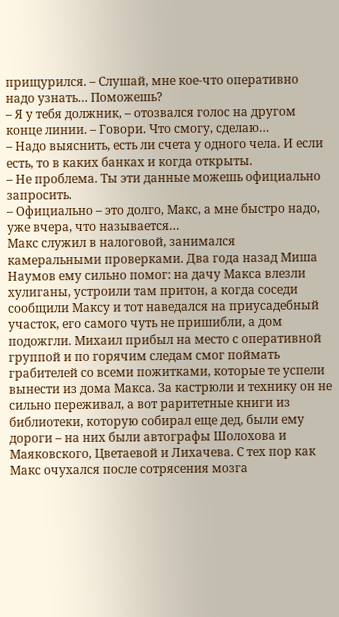прищурился. – Слушай, мне кое-что оперативно надо узнать… Поможешь?
– Я у тебя должник, – отозвался голос на другом конце линии. – Говори. Что смогу, сделаю…
– Надо выяснить, есть ли счета у одного чела. И если есть, то в каких банках и когда открыты.
– Не проблема. Ты эти данные можешь официально запросить.
– Официально – это долго, Макс, а мне быстро надо, уже вчера, что называется…
Макс служил в налоговой, занимался камеральными проверками. Два года назад Миша Наумов ему сильно помог: на дачу Макса влезли хулиганы, устроили там притон, а когда соседи сообщили Максу и тот наведался на приусадебный участок, его самого чуть не пришибли, а дом подожгли. Михаил прибыл на место с оперативной группой и по горячим следам смог поймать грабителей со всеми пожитками, которые те успели вынести из дома Макса. За кастрюли и технику он не сильно переживал, а вот раритетные книги из библиотеки, которую собирал еще дед, были ему дороги – на них были автографы Шолохова и Маяковского, Цветаевой и Лихачева. С тех пор как Макс очухался после сотрясения мозга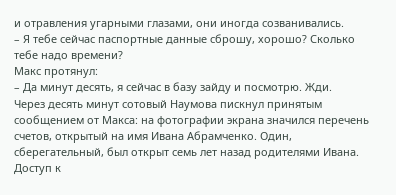и отравления угарными глазами, они иногда созванивались.
– Я тебе сейчас паспортные данные сброшу, хорошо? Сколько тебе надо времени?
Макс протянул:
– Да минут десять, я сейчас в базу зайду и посмотрю. Жди.
Через десять минут сотовый Наумова пискнул принятым сообщением от Макса: на фотографии экрана значился перечень счетов, открытый на имя Ивана Абрамченко. Один, сберегательный, был открыт семь лет назад родителями Ивана. Доступ к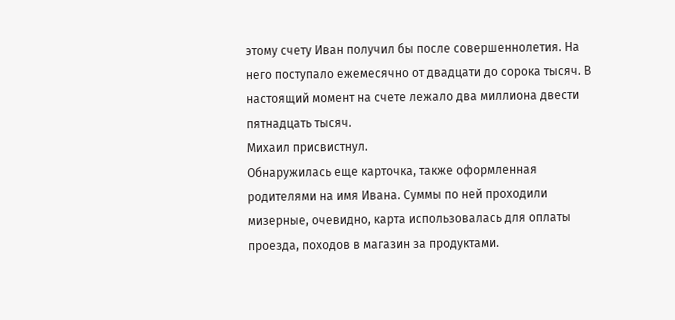этому счету Иван получил бы после совершеннолетия. На него поступало ежемесячно от двадцати до сорока тысяч. В настоящий момент на счете лежало два миллиона двести пятнадцать тысяч.
Михаил присвистнул.
Обнаружилась еще карточка, также оформленная родителями на имя Ивана. Суммы по ней проходили мизерные, очевидно, карта использовалась для оплаты проезда, походов в магазин за продуктами.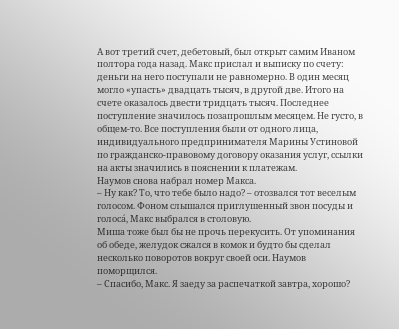А вот третий счет, дебетовый, был открыт самим Иваном полтора года назад. Макс прислал и выписку по счету: деньги на него поступали не равномерно. В один месяц могло «упасть» двадцать тысяч, в другой две. Итого на счете оказалось двести тридцать тысяч. Последнее поступление значилось позапрошлым месяцем. Не густо, в общем-то. Все поступления были от одного лица, индивидуального предпринимателя Марины Устиновой по гражданско-правовому договору оказания услуг, ссылки на акты значились в пояснении к платежам.
Наумов снова набрал номер Макса.
– Ну как? То, что тебе было надо? – отозвался тот веселым голосом. Фоном слышался приглушенный звон посуды и голоса́, Макс выбрался в столовую.
Миша тоже был бы не прочь перекусить. От упоминания об обеде, желудок сжался в комок и будто бы сделал несколько поворотов вокруг своей оси. Наумов поморщился.
– Спасибо, Макс. Я заеду за распечаткой завтра, хорошо?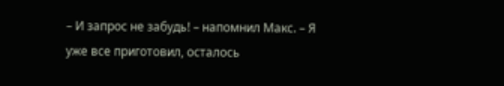– И запрос не забудь! – напомнил Макс. – Я уже все приготовил, осталось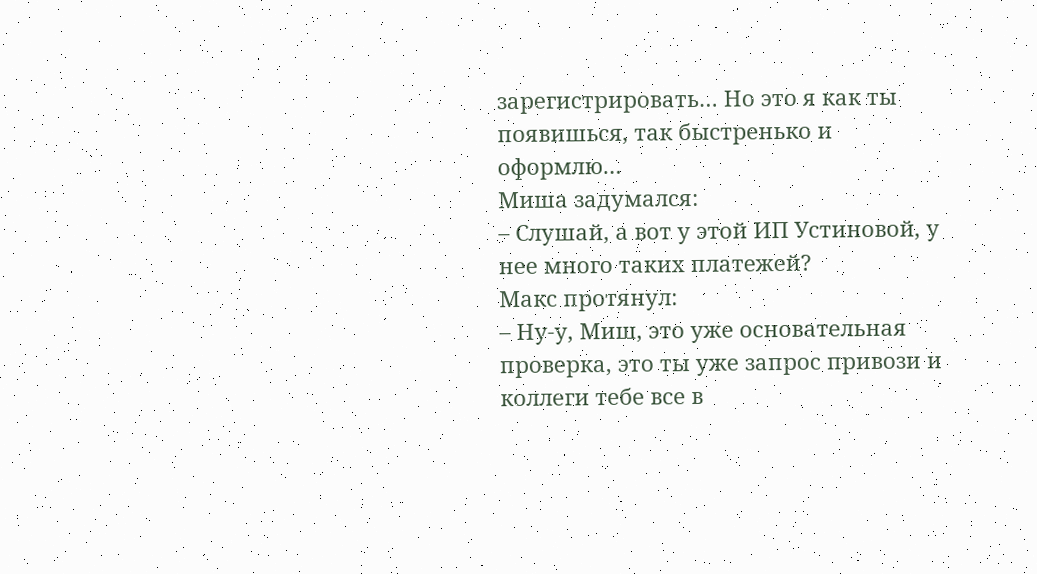зарегистрировать… Но это я как ты появишься, так быстренько и оформлю…
Миша задумался:
– Слушай, а вот у этой ИП Устиновой, у нее много таких платежей?
Макс протянул:
– Ну-у, Миш, это уже основательная проверка, это ты уже запрос привози и коллеги тебе все в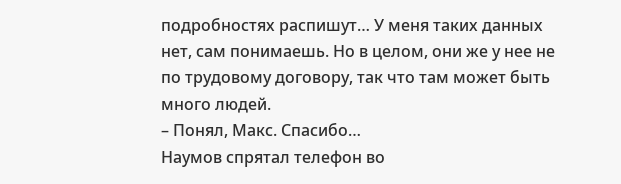подробностях распишут… У меня таких данных нет, сам понимаешь. Но в целом, они же у нее не по трудовому договору, так что там может быть много людей.
– Понял, Макс. Спасибо…
Наумов спрятал телефон во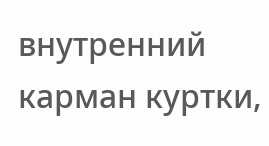внутренний карман куртки,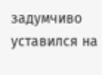задумчиво уставился на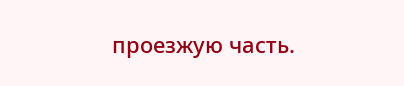проезжую часть.